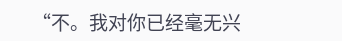“不。我对你已经毫无兴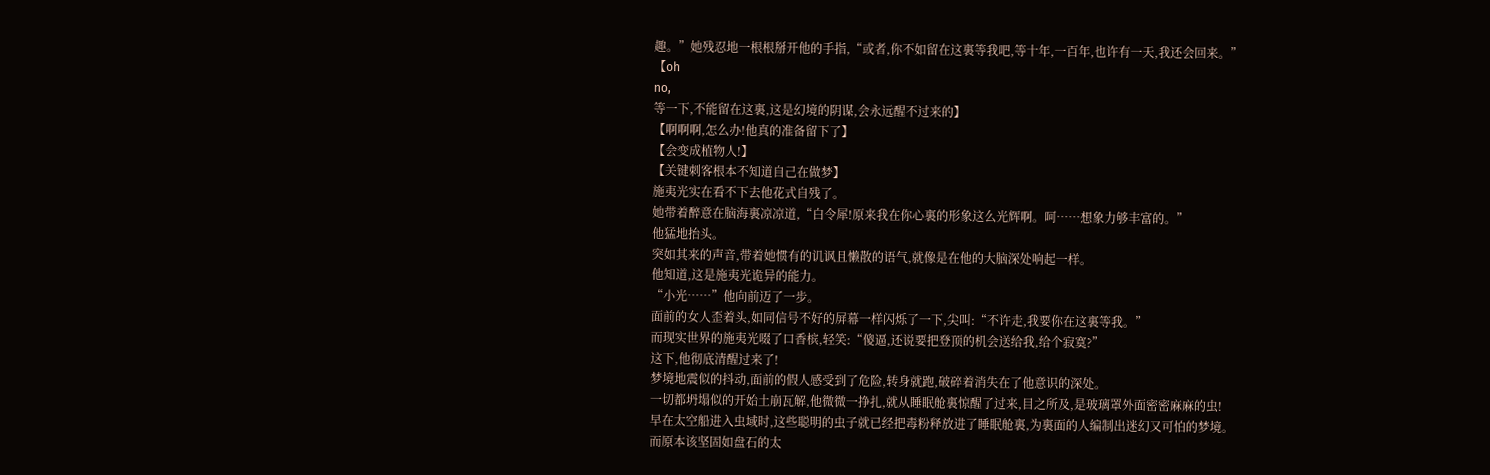趣。”她残忍地一根根掰开他的手指,“或者,你不如留在这裏等我吧,等十年,一百年,也许有一天,我还会回来。”
【oh
no,
等一下,不能留在这裏,这是幻境的阴谋,会永远醒不过来的】
【啊啊啊,怎么办!他真的准备留下了】
【会变成植物人!】
【关键刺客根本不知道自己在做梦】
施夷光实在看不下去他花式自残了。
她带着醉意在脑海裏凉凉道,“白令犀!原来我在你心裏的形象这么光辉啊。呵……想象力够丰富的。”
他猛地抬头。
突如其来的声音,带着她惯有的讥讽且懒散的语气,就像是在他的大脑深处响起一样。
他知道,这是施夷光诡异的能力。
“小光……”他向前迈了一步。
面前的女人歪着头,如同信号不好的屏幕一样闪烁了一下,尖叫:“不许走,我要你在这裏等我。”
而现实世界的施夷光啜了口香槟,轻笑:“傻逼,还说要把登顶的机会送给我,给个寂寞?”
这下,他彻底清醒过来了!
梦境地震似的抖动,面前的假人感受到了危险,转身就跑,破碎着消失在了他意识的深处。
一切都坍塌似的开始土崩瓦解,他微微一挣扎,就从睡眠舱裏惊醒了过来,目之所及,是玻璃罩外面密密麻麻的虫!
早在太空船进入虫域时,这些聪明的虫子就已经把毒粉释放进了睡眠舱裏,为裏面的人编制出迷幻又可怕的梦境。
而原本该坚固如盘石的太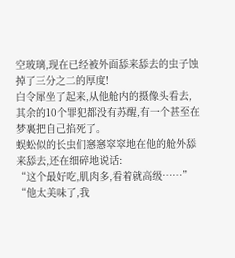空玻璃,现在已经被外面舔来舔去的虫子蚀掉了三分之二的厚度!
白令犀坐了起来,从他舱内的摄像头看去,其余的10个罪犯都没有苏醒,有一个甚至在梦裏把自己掐死了。
蜈蚣似的长虫们窸窸窣窣地在他的舱外舔来舔去,还在细碎地说话:
“这个最好吃,肌肉多,看着就高级……”
“他太美味了,我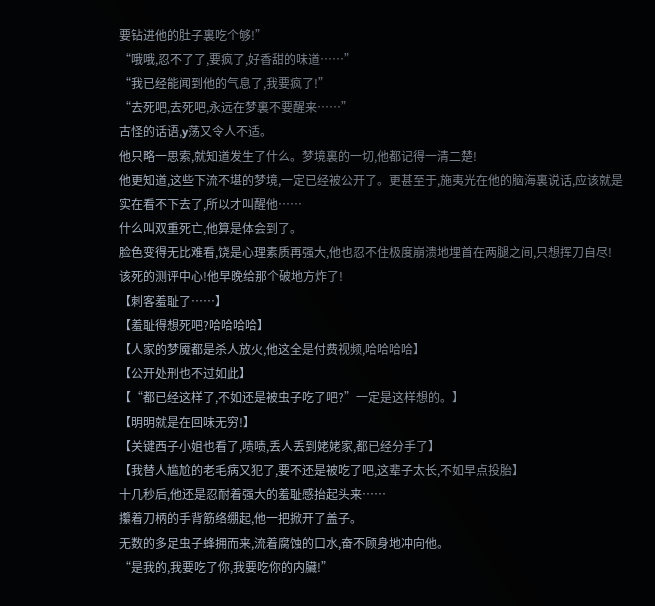要钻进他的肚子裏吃个够!”
“哦哦,忍不了了,要疯了,好香甜的味道……”
“我已经能闻到他的气息了,我要疯了!”
“去死吧,去死吧,永远在梦裏不要醒来……”
古怪的话语,y荡又令人不适。
他只略一思索,就知道发生了什么。梦境裏的一切,他都记得一清二楚!
他更知道,这些下流不堪的梦境,一定已经被公开了。更甚至于,施夷光在他的脑海裏说话,应该就是实在看不下去了,所以才叫醒他……
什么叫双重死亡,他算是体会到了。
脸色变得无比难看,饶是心理素质再强大,他也忍不住极度崩溃地埋首在两腿之间,只想挥刀自尽!
该死的测评中心!他早晚给那个破地方炸了!
【刺客羞耻了……】
【羞耻得想死吧?哈哈哈哈】
【人家的梦魇都是杀人放火,他这全是付费视频,哈哈哈哈】
【公开处刑也不过如此】
【“都已经这样了,不如还是被虫子吃了吧?”一定是这样想的。】
【明明就是在回味无穷!】
【关键西子小姐也看了,啧啧,丢人丢到姥姥家,都已经分手了】
【我替人尴尬的老毛病又犯了,要不还是被吃了吧,这辈子太长,不如早点投胎】
十几秒后,他还是忍耐着强大的羞耻感抬起头来……
攥着刀柄的手背筋络绷起,他一把掀开了盖子。
无数的多足虫子蜂拥而来,流着腐蚀的口水,奋不顾身地冲向他。
“是我的,我要吃了你,我要吃你的内臟!”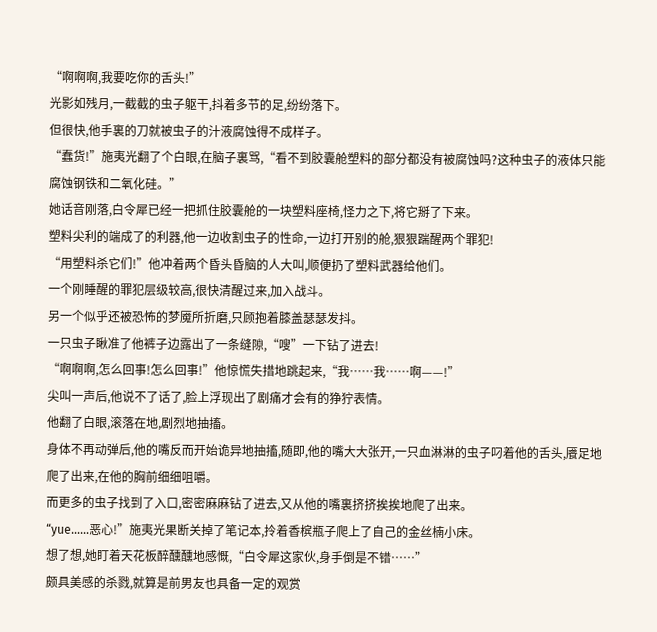“啊啊啊,我要吃你的舌头!”
光影如残月,一截截的虫子躯干,抖着多节的足,纷纷落下。
但很快,他手裏的刀就被虫子的汁液腐蚀得不成样子。
“蠢货!”施夷光翻了个白眼,在脑子裏骂,“看不到胶囊舱塑料的部分都没有被腐蚀吗?这种虫子的液体只能腐蚀钢铁和二氧化硅。”
她话音刚落,白令犀已经一把抓住胶囊舱的一块塑料座椅,怪力之下,将它掰了下来。
塑料尖利的端成了的利器,他一边收割虫子的性命,一边打开别的舱,狠狠踹醒两个罪犯!
“用塑料杀它们!”他冲着两个昏头昏脑的人大叫,顺便扔了塑料武器给他们。
一个刚睡醒的罪犯层级较高,很快清醒过来,加入战斗。
另一个似乎还被恐怖的梦魇所折磨,只顾抱着膝盖瑟瑟发抖。
一只虫子瞅准了他裤子边露出了一条缝隙,“嗖”一下钻了进去!
“啊啊啊,怎么回事!怎么回事!”他惊慌失措地跳起来,“我……我……啊——!”
尖叫一声后,他说不了话了,脸上浮现出了剧痛才会有的狰狞表情。
他翻了白眼,滚落在地,剧烈地抽搐。
身体不再动弹后,他的嘴反而开始诡异地抽搐,随即,他的嘴大大张开,一只血淋淋的虫子叼着他的舌头,餍足地爬了出来,在他的胸前细细咀嚼。
而更多的虫子找到了入口,密密麻麻钻了进去,又从他的嘴裏挤挤挨挨地爬了出来。
“yue……恶心!”施夷光果断关掉了笔记本,拎着香槟瓶子爬上了自己的金丝楠小床。
想了想,她盯着天花板醉醺醺地感慨,“白令犀这家伙,身手倒是不错……”
颇具美感的杀戮,就算是前男友也具备一定的观赏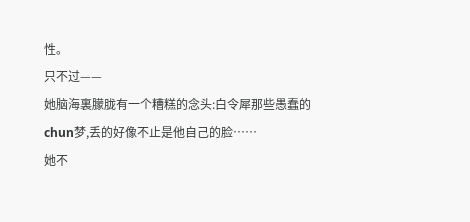性。
只不过——
她脑海裏朦胧有一个糟糕的念头:白令犀那些愚蠢的chun梦,丢的好像不止是他自己的脸……
她不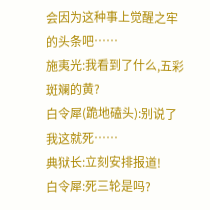会因为这种事上觉醒之牢的头条吧……
施夷光:我看到了什么,五彩斑斓的黄?
白令犀(跪地磕头):别说了我这就死……
典狱长:立刻安排报道!
白令犀:死三轮是吗?